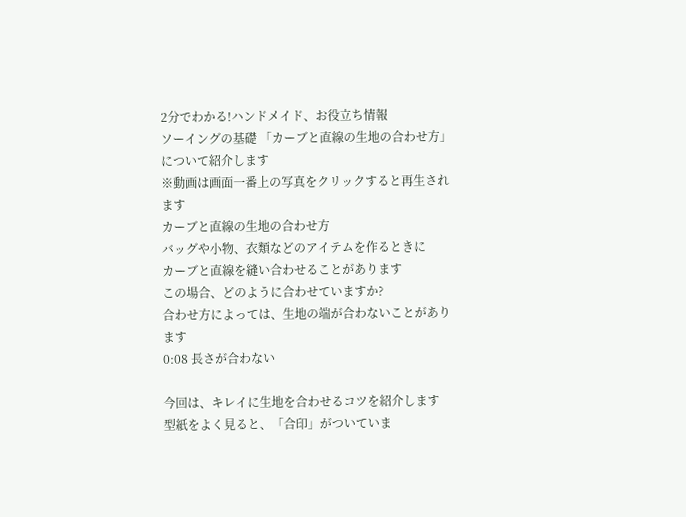2分でわかる!ハンドメイド、お役立ち情報
ソーイングの基礎 「カーブと直線の生地の合わせ方」 について紹介します
※動画は画面一番上の写真をクリックすると再生されます
カーブと直線の生地の合わせ方
バッグや小物、衣類などのアイテムを作るときに
カーブと直線を縫い合わせることがあります
この場合、どのように合わせていますか?
合わせ方によっては、生地の端が合わないことがあります
0:08 長さが合わない

今回は、キレイに生地を合わせるコツを紹介します
型紙をよく見ると、「合印」がついていま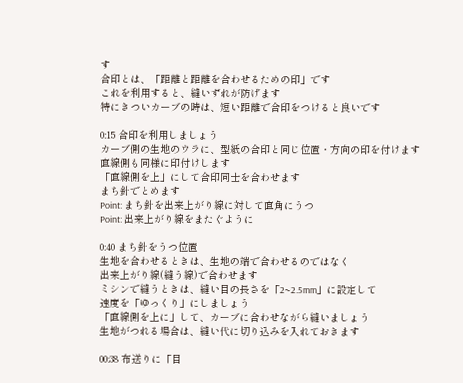す
合印とは、「距離と距離を合わせるための印」です
これを利用すると、縫いずれが防げます
特にきついカーブの時は、短い距離で合印をつけると良いです

0:15 合印を利用しましょう
カーブ側の生地のウラに、型紙の合印と同じ位置・方向の印を付けます
直線側も同様に印付けします
「直線側を上」にして合印同士を合わせます
まち針でとめます
Point: まち針を出来上がり線に対して直角にうつ
Point: 出来上がり線をまたぐように

0:40 まち針をうつ位置
生地を合わせるときは、生地の端で合わせるのではなく
出来上がり線(縫う線)で合わせます
ミシンで縫うときは、縫い目の長さを「2~2.5mm」に設定して
速度を「ゆっくり」にしましょう
「直線側を上に」して、カーブに合わせながら縫いましょう
生地がつれる場合は、縫い代に切り込みを入れておきます

00:38 布送りに「目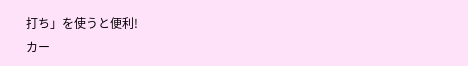打ち」を使うと便利!
カー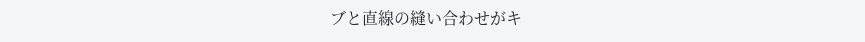ブと直線の縫い合わせがキ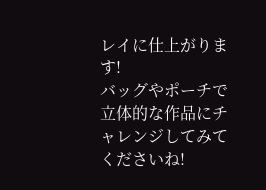レイに仕上がります!
バッグやポーチで立体的な作品にチャレンジしてみてくださいね!